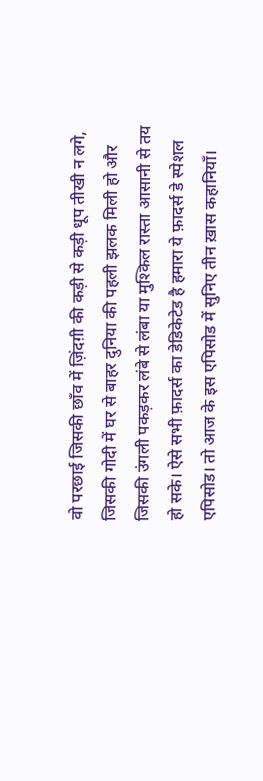वो परछाई जिसकी छाँव में ज़िंदग़ी की कड़ी से कड़ी धूप तीखी न लगे, जिसकी गोदी में घर से बाहर दुनिया की पहली झलक मिली हो और जिसकी उंगली पकड़कर लंबे से लंबा या मुश्किल रास्ता आसानी से तय हो सके। ऐसे सभी फ़ादर्स का डेडिकेटेड है हमारा ये फ़ादर्स डे स्पेशल एपिसोड। तो आज के इस एपिसोड में सुनिए तीन ख़ास कहानियाँ।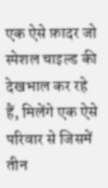एक ऐसे फ़ादर जो स्पेशल चाइल्ड की देखभाल कर रहे हैं, मिलेंगे एक ऐसे परिवार से जिसमें तीन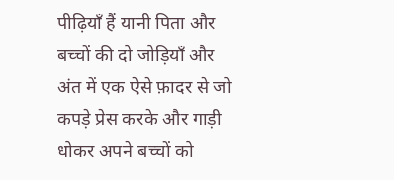पीढ़ियाँ हैं यानी पिता और बच्चों की दो जोड़ियाँ और अंत में एक ऐसे फ़ादर से जो कपड़े प्रेस करके और गाड़ी धोकर अपने बच्चों को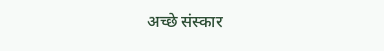अच्छे संस्कार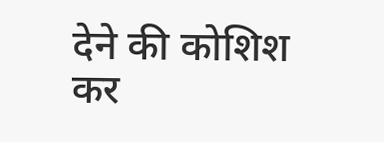देने की कोशिश कर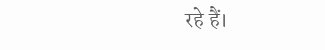रहे हैं।